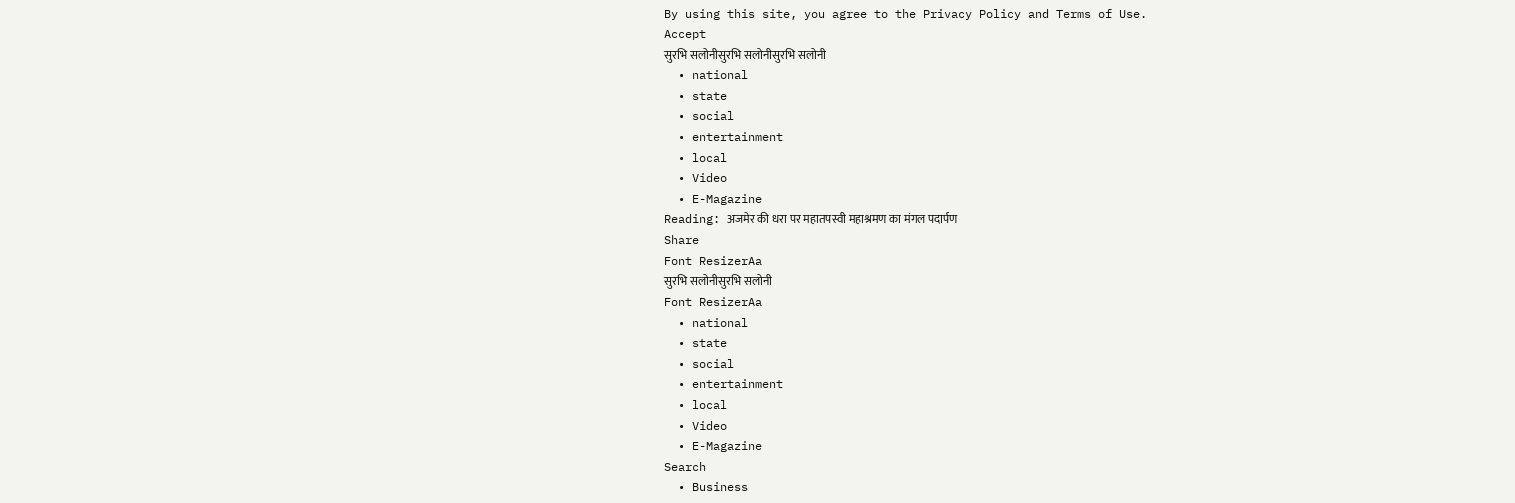By using this site, you agree to the Privacy Policy and Terms of Use.
Accept
सुरभि सलोनीसुरभि सलोनीसुरभि सलोनी
  • national
  • state
  • social
  • entertainment
  • local
  • Video
  • E-Magazine
Reading: अजमेर की धरा पर महातपस्वी महाश्रमण का मंगल पदार्पण
Share
Font ResizerAa
सुरभि सलोनीसुरभि सलोनी
Font ResizerAa
  • national
  • state
  • social
  • entertainment
  • local
  • Video
  • E-Magazine
Search
  • Business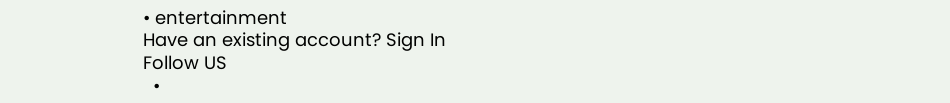• entertainment
Have an existing account? Sign In
Follow US
  •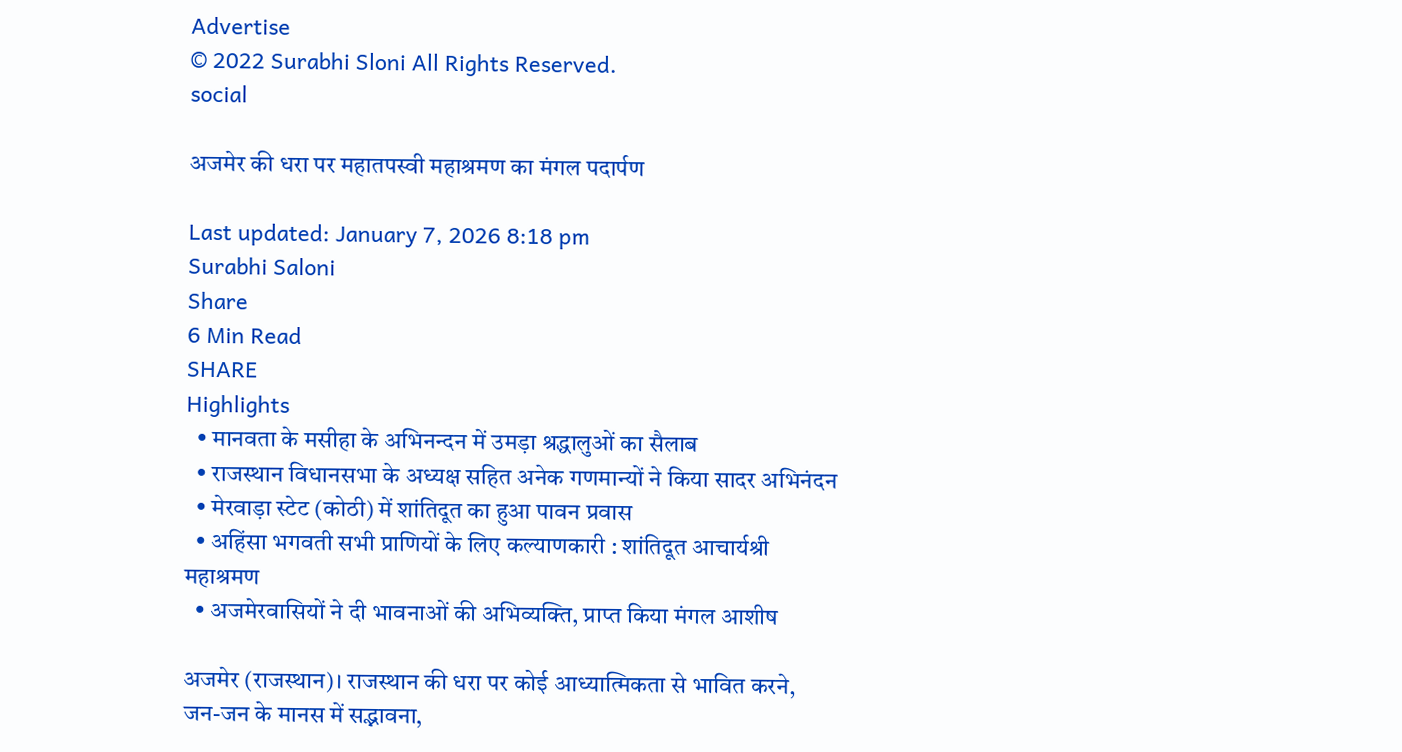Advertise
© 2022 Surabhi Sloni All Rights Reserved.
social

अजमेर की धरा पर महातपस्वी महाश्रमण का मंगल पदार्पण

Last updated: January 7, 2026 8:18 pm
Surabhi Saloni
Share
6 Min Read
SHARE
Highlights
  • मानवता के मसीहा के अभिनन्दन में उमड़ा श्रद्धालुओं का सैलाब
  • राजस्थान विधानसभा के अध्यक्ष सहित अनेक गणमान्यों ने किया सादर अभिनंदन
  • मेरवाड़ा स्टेट (कोठी) में शांतिदूत का हुआ पावन प्रवास
  • अहिंसा भगवती सभी प्राणियों के लिए कल्याणकारी : शांतिदूत आचार्यश्री महाश्रमण
  • अजमेरवासियों ने दी भावनाओं की अभिव्यक्ति, प्राप्त किया मंगल आशीष

अजमेर (राजस्थान)। राजस्थान की धरा पर कोई आध्यात्मिकता से भावित करने, जन-जन के मानस में सद्भावना,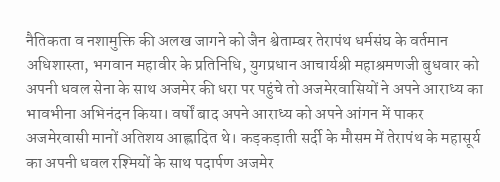नैतिकता व नशामुक्ति की अलख जागने को जैन श्वेताम्बर तेरापंथ धर्मसंघ के वर्तमान अधिशास्ता, भगवान महावीर के प्रतिनिधि, युगप्रधान आचार्यश्री महाश्रमणजी बुधवार को अपनी धवल सेना के साथ अजमेर की धरा पर पहुंचे तो अजमेरवासियों ने अपने आराध्य का भावभीना अभिनंदन किया। वर्षों बाद अपने आराध्य को अपने आंगन में पाकर अजमेरवासी मानों अतिशय आह्लादित थे। कड़कड़ाती सर्दी के मौसम में तेरापंथ के महासूर्य का अपनी धवल रश्मियों के साथ पदार्पण अजमेर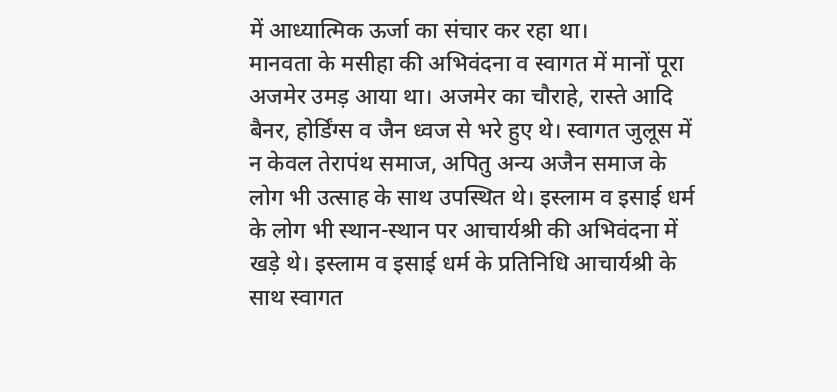में आध्यात्मिक ऊर्जा का संचार कर रहा था।
मानवता के मसीहा की अभिवंदना व स्वागत में मानों पूरा अजमेर उमड़ आया था। अजमेर का चौराहे, रास्ते आदि बैनर, होर्डिंग्स व जैन ध्वज से भरे हुए थे। स्वागत जुलूस में न केवल तेरापंथ समाज, अपितु अन्य अजैन समाज के लोग भी उत्साह के साथ उपस्थित थे। इस्लाम व इसाई धर्म के लोग भी स्थान-स्थान पर आचार्यश्री की अभिवंदना में खड़े थे। इस्लाम व इसाई धर्म के प्रतिनिधि आचार्यश्री के साथ स्वागत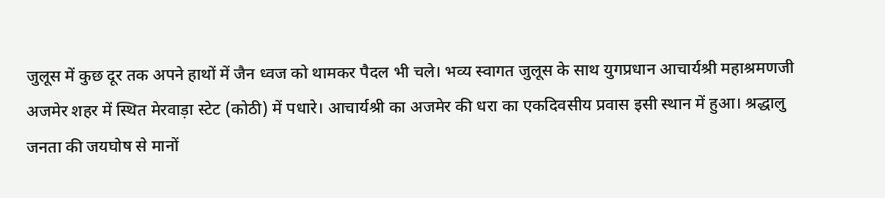जुलूस में कुछ दूर तक अपने हाथों में जैन ध्वज को थामकर पैदल भी चले। भव्य स्वागत जुलूस के साथ युगप्रधान आचार्यश्री महाश्रमणजी अजमेर शहर में स्थित मेरवाड़ा स्टेट (कोठी) में पधारे। आचार्यश्री का अजमेर की धरा का एकदिवसीय प्रवास इसी स्थान में हुआ। श्रद्धालु जनता की जयघोष से मानों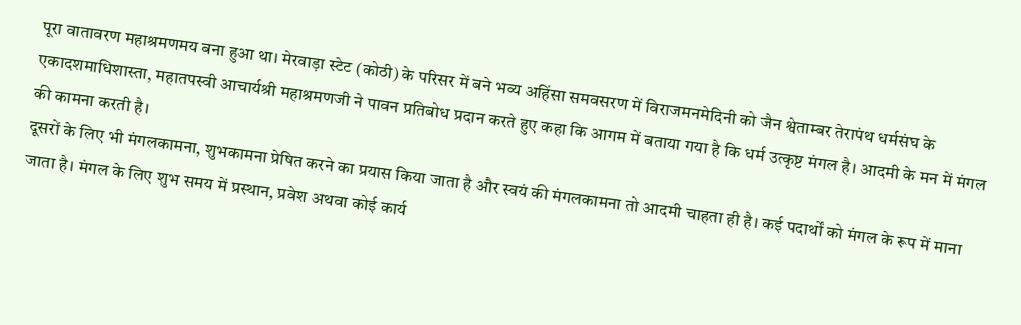पूरा वातावरण महाश्रमणमय बना हुआ था। मेरवाड़ा स्टेट (कोठी) के परिसर में बने भव्य अहिंसा समवसरण में विराजमनमेदिनी को जैन श्वेताम्बर तेरापंथ धर्मसंघ के एकादशमाधिशास्ता, महातपस्वी आचार्यश्री महाश्रमणजी ने पावन प्रतिबोध प्रदान करते हुए कहा कि आगम में बताया गया है कि धर्म उत्कृष्ट मंगल है। आदमी के मन में मंगल की कामना करती है।
दूसरों के लिए भी मंगलकामना, शुभकामना प्रेषित करने का प्रयास किया जाता है और स्वयं की मंगलकामना तो आदमी चाहता ही है। कई पदार्थों को मंगल के रूप में माना जाता है। मंगल के लिए शुभ समय में प्रस्थान, प्रवेश अथवा कोई कार्य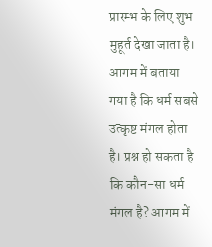प्रारम्भ के लिए शुभ मुहूर्त देखा जाता है। आगम में बताया गया है कि धर्म सबसे उत्कृष्ट मंगल होता है। प्रश्न हो सकता है कि कौन-सा धर्म मंगल है? आगम में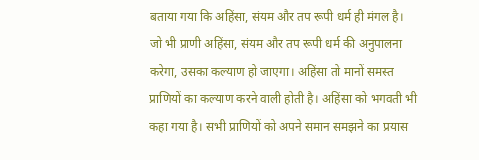बताया गया कि अहिंसा, संयम और तप रूपी धर्म ही मंगल है। जो भी प्राणी अहिंसा, संयम और तप रूपी धर्म की अनुपालना करेगा, उसका कल्याण हो जाएगा। अहिंसा तो मानों समस्त प्राणियों का कल्याण करने वाली होती है। अहिंसा को भगवती भी कहा गया है। सभी प्राणियों को अपने समान समझने का प्रयास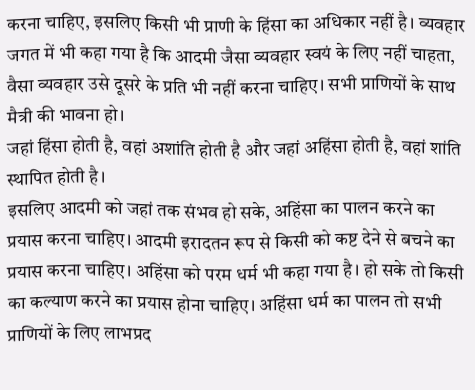करना चाहिए, इसलिए किसी भी प्राणी के हिंसा का अधिकार नहीं है। व्यवहार जगत में भी कहा गया है कि आदमी जैसा व्यवहार स्वयं के लिए नहीं चाहता, वैसा व्यवहार उसे दूसरे के प्रति भी नहीं करना चाहिए। सभी प्राणियों के साथ मैत्री की भावना हो।
जहां हिंसा होती है, वहां अशांति होती है और जहां अहिंसा होती है, वहां शांति स्थापित होती है।
इसलिए आदमी को जहां तक संभव हो सके, अहिंसा का पालन करने का प्रयास करना चाहिए। आदमी इरादतन रूप से किसी को कष्ट देने से बचने का प्रयास करना चाहिए। अहिंसा को परम धर्म भी कहा गया है। हो सके तो किसी का कल्याण करने का प्रयास होना चाहिए। अहिंसा धर्म का पालन तो सभी प्राणियों के लिए लाभप्रद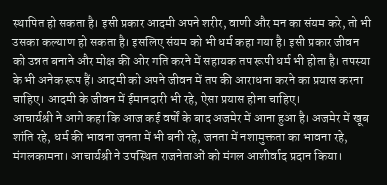स्थापित हो सकता है। इसी प्रकार आदमी अपने शरीर, वाणी और मन का संयम करे, तो भी उसका कल्याण हो सकता है। इसलिए संयम को भी धर्म कहा गया है। इसी प्रकार जीवन को उन्नत बनाने और मोक्ष की ओर गति करने में सहायक तप रूपी धर्म भी होता है। तपस्या के भी अनेक रूप हैं। आदमी को अपने जीवन में तप की आराधना करने का प्रयास करना चाहिए। आदमी के जीवन में ईमानदारी भी रहे, ऐसा प्रयास होना चाहिए।
आचार्यश्री ने आगे कहा कि आज कई वर्षों के बाद अजमेर में आना हुआ है। अजमेर में खूब शांति रहे, धर्म की भावना जनता में भी बनी रहे, जनता में नशामुक्तता का भावना रहे, मंगलकामना। आचार्यश्री ने उपस्थित राजनेताओं को मंगल आशीर्वाद प्रदान किया।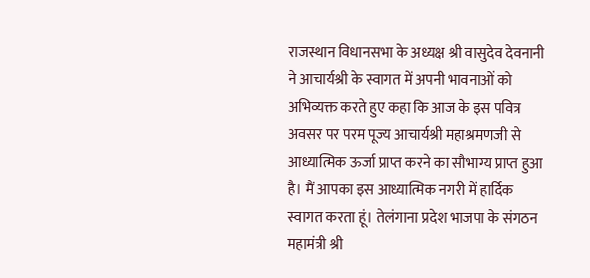राजस्थान विधानसभा के अध्यक्ष श्री वासुदेव देवनानी ने आचार्यश्री के स्वागत में अपनी भावनाओं को अभिव्यक्त करते हुए कहा कि आज के इस पवित्र अवसर पर परम पूज्य आचार्यश्री महाश्रमणजी से आध्यात्मिक ऊर्जा प्राप्त करने का सौभाग्य प्राप्त हुआ है। मैं आपका इस आध्यात्मिक नगरी में हार्दिक स्वागत करता हूं। तेलंगाना प्रदेश भाजपा के संगठन महामंत्री श्री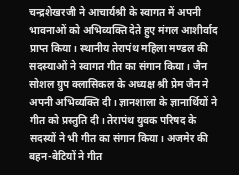चन्द्रशेखरजी ने आचार्यश्री के स्वागत में अपनी भावनाओं को अभिव्यक्ति देते हुए मंगल आशीर्वाद प्राप्त किया। स्थानीय तेरापंथ महिला मण्डल की सदस्याओं ने स्वागत गीत का संगान किया। जैन सोशल ग्रुप क्लासिकल के अध्यक्ष श्री प्रेम जैन ने अपनी अभिव्यक्ति दी। ज्ञानशाला के ज्ञानार्थियों ने गीत को प्रस्तुति दी। तेरापंथ युवक परिषद के सदस्यों ने भी गीत का संगान किया। अजमेर की बहन-बेटियों ने गीत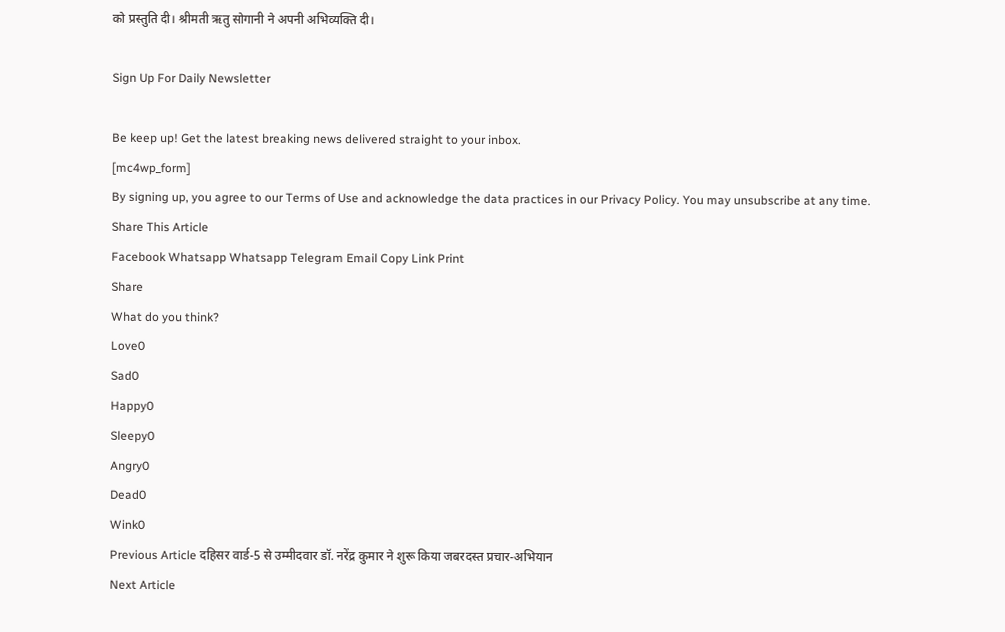को प्रस्तुति दी। श्रीमती ऋतु सोगानी ने अपनी अभिव्यक्ति दी।

Sign Up For Daily Newsletter

Be keep up! Get the latest breaking news delivered straight to your inbox.
[mc4wp_form]
By signing up, you agree to our Terms of Use and acknowledge the data practices in our Privacy Policy. You may unsubscribe at any time.
Share This Article
Facebook Whatsapp Whatsapp Telegram Email Copy Link Print
Share
What do you think?
Love0
Sad0
Happy0
Sleepy0
Angry0
Dead0
Wink0
Previous Article दहिसर वार्ड-5 से उम्मीदवार डॉ. नरेंद्र कुमार ने शुरू किया जबरदस्त प्रचार-अभियान
Next Article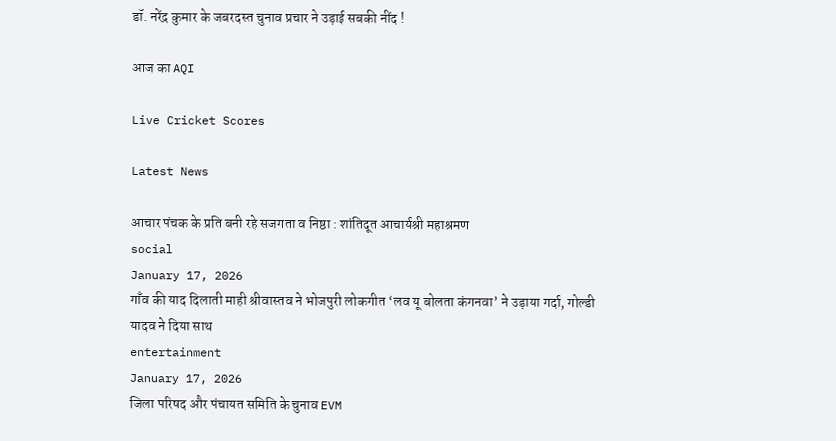डॉ. नरेंद्र कुमार के जबरदस्त चुनाव प्रचार ने उड़ाई सबकी नींद !

आज का AQI

Live Cricket Scores

Latest News

आचार पंचक के प्रति बनी रहे सजगता व निष्ठा : शांतिदूत आचार्यश्री महाश्रमण
social
January 17, 2026
गाँव की याद दिलाती माही श्रीवास्तव ने भोजपुरी लोकगीत ‘लव यू बोलता कंगनवा’ ने उड़ाया गर्दा, गोल्डी यादव ने दिया साथ
entertainment
January 17, 2026
जिला परिषद और पंचायत समिति के चुनाव EVM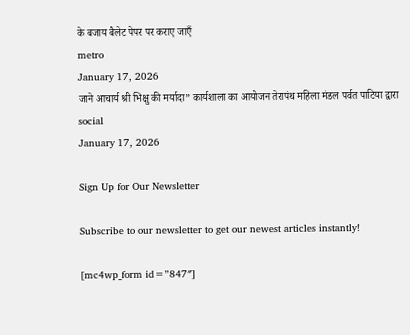के बजाय बैलेट पेपर पर कराए जाएँ
metro
January 17, 2026
जाने आचार्य श्री भिक्षु की मर्यादा” कार्यशाला का आयोजन तेरापंथ महिला मंडल पर्वत पाटिया द्वारा
social
January 17, 2026

Sign Up for Our Newsletter

Subscribe to our newsletter to get our newest articles instantly!

[mc4wp_form id=”847″]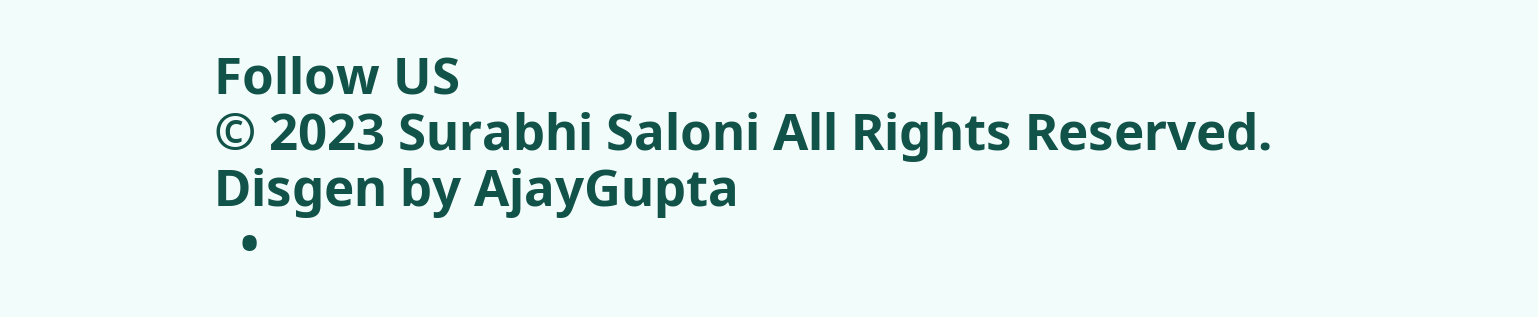Follow US
© 2023 Surabhi Saloni All Rights Reserved. Disgen by AjayGupta
  •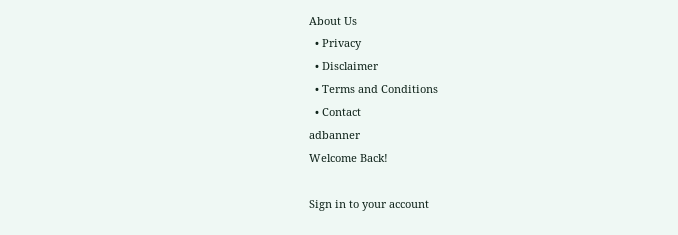About Us
  • Privacy
  • Disclaimer
  • Terms and Conditions
  • Contact
adbanner
Welcome Back!

Sign in to your account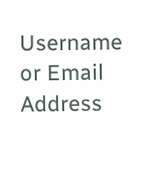Username or Email Address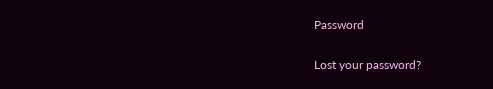Password

Lost your password?